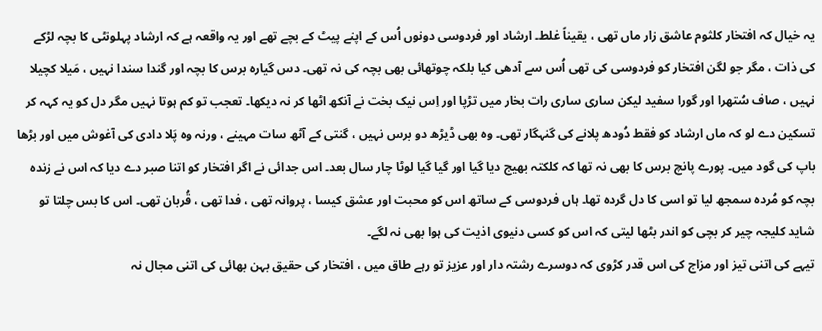یہ خیال کہ افتخار کلثوم عاشق زار ماں تھی ، یقیناً غلط۔ ارشاد اور فردوسی دونوں اُس کے اپنے پیٹ کے بچے تھے اور یہ واقعہ ہے کہ ارشاد پہلونٹی کا بچہ لڑکے کی ذات ، مگر جو لگن افتخار کو فردوسی کی تھی اُس سے آدھی کیا بلکہ چوتھائی بھی بچہ کی نہ تھی۔ دس گیارہ برس کا بچہ اور گندا سندا نہیں ، مَیلا کچیلا نہیں ، صاف سُتھرا اور گورا سفید لیکن ساری ساری رات بخار میں تڑپا اور اِس نیک بخت نے آنکھ اٹھا کر نہ دیکھا۔ تعجب تو کم ہوتا نہیں مگر دل کو یہ کہہ کر تسکین دے لو کہ ماں ارشاد کو فقط دُودھ پلانے کی گنہگار تھی۔ وہ بھی ڈیڑھ دو برس نہیں ، گنتی کے آٹھ سات مہینے ، ورنہ وہ پَلا دادی کی آغوش میں اور بڑھا باپ کی گود میں۔ پورے پانچ برس کا بھی نہ تھا کہ کلکتہ بھیج دیا گیا اور گیا گیا لوٹا چار سال بعد۔ اس جدائی نے اگر افتخار کو اتنا صبر دے دیا کہ اس نے زندہ بچہ کو مُردہ سمجھ لیا تو اسی کا دل گردہ تھا۔ ہاں فردوسی کے ساتھ اس کو محبت اور عشق کیسا ، پروانہ تھی ، فدا تھی ، قُربان تھی۔ اس کا بس چلتا تو شاید کلیجہ چیر کر بچی کو اندر بٹھا لیتی کہ اس کو کسی دنیوی اذیت کی ہوا بھی نہ لگے۔
تیہے کی اتنی تیز اور مزاج کی اس قدر کڑوی کہ دوسرے رشتہ دار اور عزیز تو رہے طاق میں ، افتخار کی حقیق بہن بھائی کی اتنی مجال نہ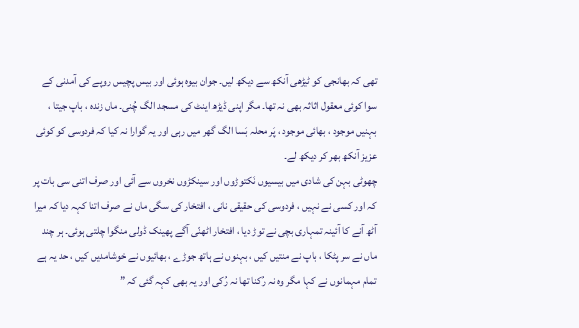تھی کہ بھانجی کو ٹیڑھی آنکھ سے دیکھ لیں۔ جوان بیوہ ہوئی اور بیس پچیس روپے کی آمدنی کے سوا کوئی معقول اثاثہ بھی نہ تھا۔ مگر اپنی ڈیڑھ اینٹ کی مسجد الگ چُنی۔ ماں زندہ ، باپ جیتا ، بہنیں موجود ، بھائی موجود ، پَر محلہ بَسا الگ گھر میں رہی اور یہ گوارا نہ کیا کہ فردوسی کو کوئی عزیز آنکھ بھر کر دیکھ لے۔
چھوٹی بہن کی شادی میں بیسیوں نَکتوڑوں اور سینکڑوں نخروں سے آئی اور صرف اتنی سی بات پر کہ اور کسی نے نہیں ، فردوسی کی حقیقی نانی ، افتخار کی سگی ماں نے صرف اتنا کہہ دیا کہ میرا آٹھ آنے کا آئینہ تمہاری بچی نے توڑ دیا ، افتخار اٹھنّی آگے پھینک ڈولی منگوا چلتی ہوئی۔ ہر چند ماں نے سر پٹکا ، باپ نے منتیں کیں ، بہنوں نے ہاتھ جوڑے ، بھائیوں نے خوشامدیں کیں ، حد یہ ہے تمام مہمانوں نے کہا مگر وہ نہ رُکنا تھا نہ رُکی اور یہ بھی کہہ گئی کہ ”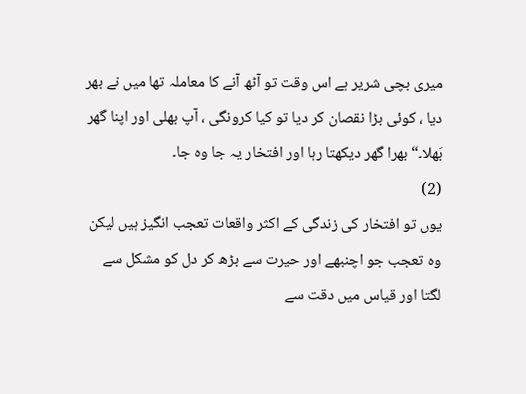میری بچی شریر ہے اس وقت تو آٹھ آنے کا معاملہ تھا میں نے بھر دیا ، کوئی بڑا نقصان کر دیا تو کیا کرونگی ، آپ بھلی اور اپنا گھر بَھلا۔“ بھرا گھر دیکھتا رہا اور افتخار یہ جا وہ جا۔
(2)
یوں تو افتخار کی زندگی کے اکثر واقعات تعجب انگیز ہیں لیکن وہ تعجب جو اچنبھے اور حیرت سے بڑھ کر دل کو مشکل سے لگتا اور قیاس میں دقت سے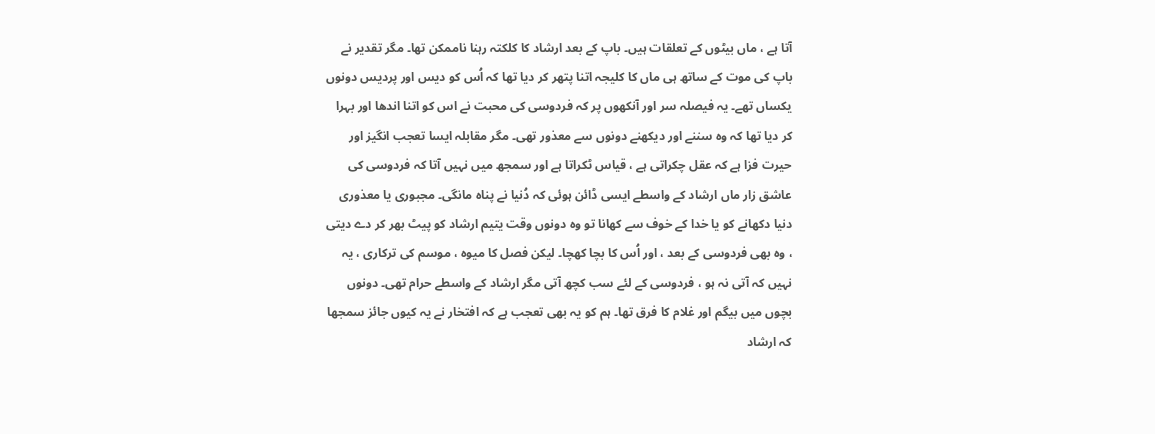آتا ہے ، ماں بیٹوں کے تعلقات ہیں۔ باپ کے بعد ارشاد کا کلکتہ رہنا ناممکن تھا۔ مگر تقدیر نے باپ کی موت کے ساتھ ہی ماں کا کلیجہ اتنا پتھر کر دیا تھا کہ اُس کو دیس اور پردیس دونوں یکساں تھے۔ یہ فیصلہ سر اور آنکھوں پر کہ فردوسی کی محبت نے اس کو اتنا اندھا اور بہرا کر دیا تھا کہ وہ سننے اور دیکھنے دونوں سے معذور تھی۔ مگر مقابلہ ایسا تعجب انگیز اور حیرت فزا ہے کہ عقل چکراتی ہے ، قیاس ٹکراتا ہے اور سمجھ میں نہیں آتا کہ فردوسی کی عاشق زار ماں ارشاد کے واسطے ایسی ڈائن ہوئی کہ دُنیا نے پناہ مانگی۔ مجبوری یا معذوری دنیا دکھانے کو یا خدا کے خوف سے کھانا تو وہ دونوں وقت یتیم ارشاد کو پیٹ بھر کر دے دیتی ، وہ بھی فردوسی کے بعد ، اور اُس کا بچا کھچا۔ لیکن فصل کا میوہ ، موسم کی ترکاری ، یہ نہیں کہ آتی نہ ہو ، فردوسی کے لئے سب کچھ آتی مگر ارشاد کے واسطے حرام تھی۔ دونوں بچوں میں بیگم اور غلام کا فرق تھا۔ ہم کو یہ بھی تعجب ہے کہ افتخار نے یہ کیوں جائز سمجھا کہ ارشاد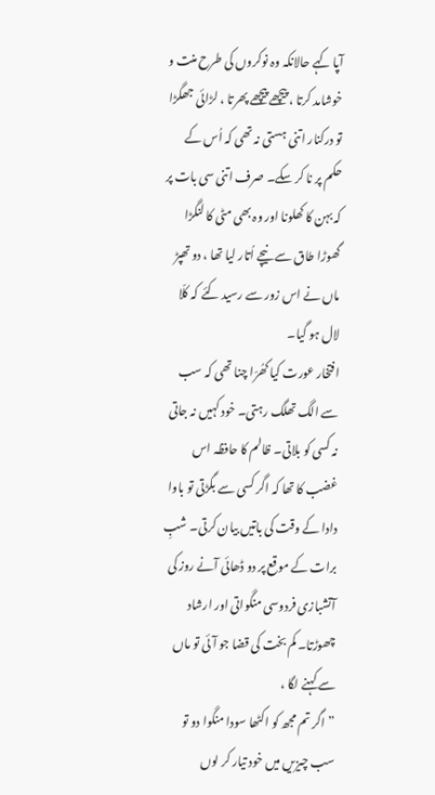آپا کہے حالانکہ وہ نوکروں کی طرح منت و خوشامد کرتا ، پیچھے پیچھے پھرتا ، لڑائی جھگڑا تو درکنار اتنی ہستی نہ تھی کہ اُس کے حکم پر نا کر سکے۔ صرف اتنی سی بات پر کہ بہن کا کھلونا اور وہ بھی مٹی کا لنگڑا گھوڑا طاق سے نیچے اُتار لیا تھا ، دو تھپڑ ماں نے اس زور سے رسید کئے کہ کلّا لال ہو گیا۔
افتخار عورت کیا کھُرّا چنا تھی کہ سب سے الگ تھلگ رہتی۔ خود کہیں نہ جاتی نہ کسی کو بلاتی۔ ظالم کا حافظہ اس غضب کا تھا کہ اگر کسی سے بگڑتی تو باوا دادا کے وقت کی باتیں بیان کرتی۔ شبِ برات کے موقع پر دو ڈھائی آنے روز کی آتشبازی فردوسی منگواتی اور ارشاد چھوڑتا۔ کم بخت کی قضا جو آئی تو ماں سے کہنے لگا ،
” اگر تم مجھ کو اکٹھا سودا منگوا دو تو سب چیزیں میں خود تیار کر لوں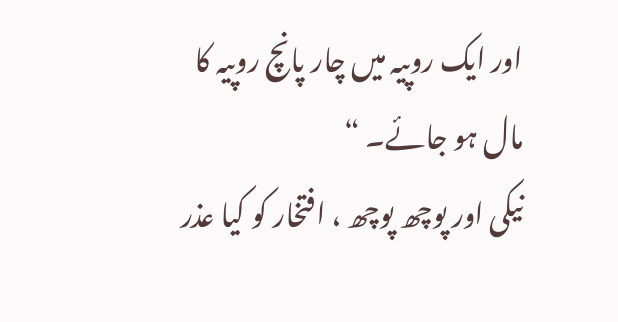اور ایک روپیہ میں چار پانچ روپیہ کا مال ہو جائے۔ “
نیکی اور پوچھ پوچھ ، افتخار کو کیا عذر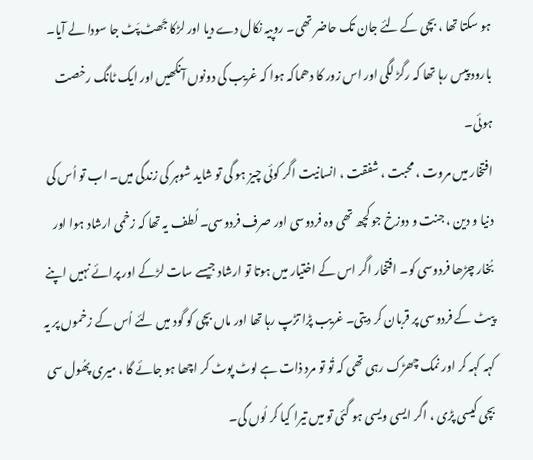ہو سکتا تھا ، بچی کے لئے جان تک حاضر تھی۔ روپیہ نکال دے دیا اور لڑکا جَھٹ پَٹ جا سودا لے آیا۔ بارود پیس رہا تھا کہ رگڑ لگی اور اس زور کا دھماکہ ہوا کہ غریب کی دونوں آنکھیں اور ایک ٹانگ رخصت ہوئی۔
افتخار میں مروت ، محبت ، شفقت ، انسانیت اگر کوئی چیز ہو گی تو شاید شوہر کی زندگی میں۔ اب تو اُس کی دنیا و دین ، جنت و دوزخ جو کچھ تھی وہ فردوسی اور صرف فردوسی۔ لُطف یہ تھا کہ زخمی ارشاد ہوا اور بُخار چڑھا فردوسی کو۔ افتخار اگر اس کے اختیار میں ہوتا تو ارشاد جیسے سات لڑکے اور پرائے نہیں اپنے پیٹ کے فردوسی پر قربان کر دیتی۔ غریب پڑا تڑپ رہا تھا اور ماں بچی کو گود میں لئے اُس کے زخموں پر یہ کہہ کہہ کر اور نمک چھڑک رہی تھی کہ تُو تو مرد ذات ہے لوٹ پوٹ کر اچھا ہو جائے گا ، میری پھُول سی بچی کیسی پڑی ، اگر ایسی ویسی ہو گئی تو میں تیرا کیا کر لُوں گی۔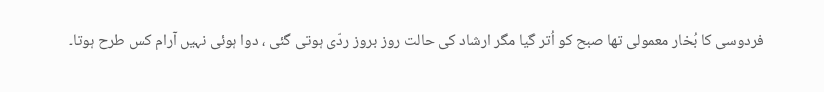فردوسی کا بُخار معمولی تھا صبح کو اُتر گیا مگر ارشاد کی حالت روز بروز ردّی ہوتی گئی ، دوا ہوئی نہیں آرام کس طرح ہوتا۔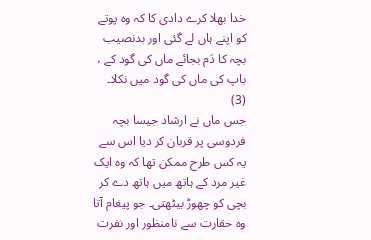خدا بھلا کرے دادی کا کہ وہ پوتے کو اپنے ہاں لے گئی اور بدنصیب بچہ کا دَم بجائے ماں کی گود کے ، باپ کی ماں کی گود میں نکلا۔
(3)
جس ماں نے ارشاد جیسا بچہ فردوسی پر قربان کر دیا اس سے یہ کس طرح ممکن تھا کہ وہ ایک غیر مرد کے ہاتھ میں ہاتھ دے کر بچی کو چھوڑ بیٹھتی۔ جو پیغام آتا وہ حقارت سے نامنظور اور نفرت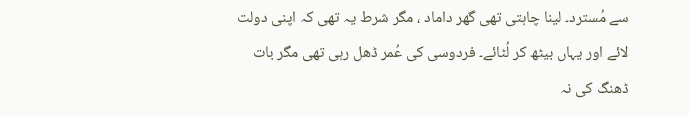سے مُسترد۔ لینا چاہتی تھی گھر داماد ، مگر شرط یہ تھی کہ اپنی دولت لائے اور یہاں بیٹھ کر لُٹائے۔ فردوسی کی عُمر ڈھل رہی تھی مگر بات ڈھنگ کی نہ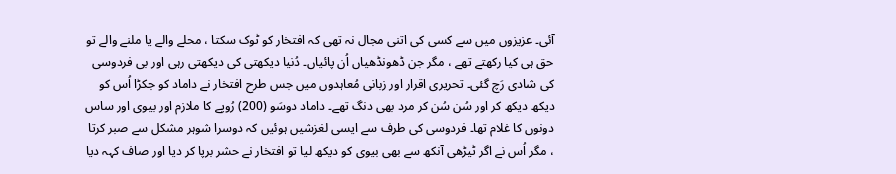آئی۔ عزیزوں میں سے کسی کی اتنی مجال نہ تھی کہ افتخار کو ٹوک سکتا ، محلے والے یا ملنے والے تو حق ہی کیا رکھتے تھے ، مگر جن ڈھونڈھیاں اُن پائیاں۔ دُنیا دیکھتی کی دیکھتی رہی اور بی فردوسی کی شادی رَچ گئی۔ تحریری اقرار اور زبانی مُعاہدوں میں جس طرح افتخار نے داماد کو جکڑا اُس کو دیکھ دیکھ کر اور سُن سُن کر مرد بھی دنگ تھے۔ داماد دوسَو (200) رُوپے کا ملازم اور بیوی اور ساس دونوں کا غلام تھا۔ فردوسی کی طرف سے ایسی لغزشیں ہوئیں کہ دوسرا شوہر مشکل سے صبر کرتا ، مگر اُس نے اگر ٹیڑھی آنکھ سے بھی بیوی کو دیکھ لیا تو افتخار نے حشر برپا کر دیا اور صاف کہہ دیا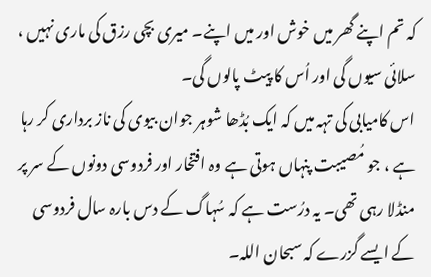کہ تم اپنے گھر میں خوش اور میں اپنے۔ میری بچی رزق کی ماری نہیں ، سلائی سیوں گی اور اُس کا پیٹ پالوں گی۔
اس کامیابی کی تہہ میں کہ ایک بُڈھا شوہر جوان بیوی کی ناز برداری کر رہا ہے ، جو مُصیبت پنہاں ہوتی ہے وہ افتخار اور فردوسی دونوں کے سر پر منڈلا رہی تھی۔ یہ درُست ہے کہ سُہاگ کے دس بارہ سال فردوسی کے ایسے گزرے کہ سبحان اللہ۔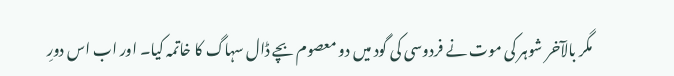مگر بالآخر شوہر کی موت نے فردوسی کی گود میں دو معصوم بچے ڈال سہاگ کا خاتمہ کیا۔ اور اب اس دورِ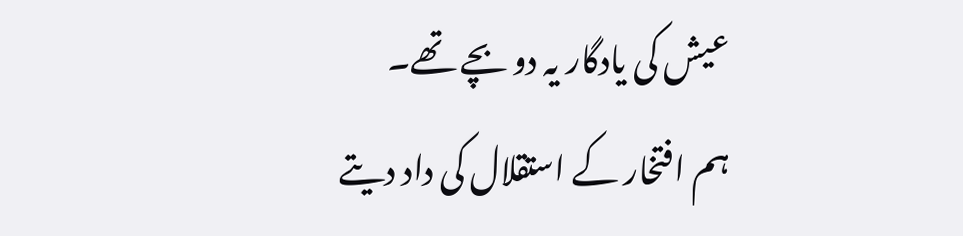عیش کی یادگار یہ دو بچے تھے۔
ہم افتخار کے استقلال کی داد دیتے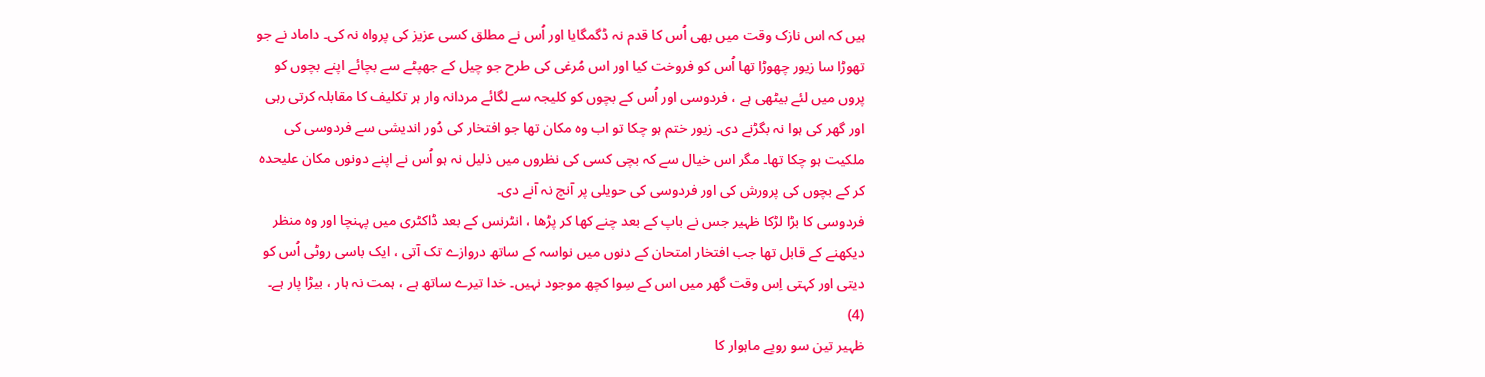ہیں کہ اس نازک وقت میں بھی اُس کا قدم نہ ڈگمگایا اور اُس نے مطلق کسی عزیز کی پرواہ نہ کی۔ داماد نے جو تھوڑا سا زیور چھوڑا تھا اُس کو فروخت کیا اور اس مُرغی کی طرح جو چیل کے جھپٹے سے بچائے اپنے بچوں کو پروں میں لئے بیٹھی ہے ، فردوسی اور اُس کے بچوں کو کلیجہ سے لگائے مردانہ وار ہر تکلیف کا مقابلہ کرتی رہی اور گھر کی ہوا نہ بگڑنے دی۔ زیور ختم ہو چکا تو اب وہ مکان تھا جو افتخار کی دُور اندیشی سے فردوسی کی ملکیت ہو چکا تھا۔ مگر اس خیال سے کہ بچی کسی کی نظروں میں ذلیل نہ ہو اُس نے اپنے دونوں مکان علیحدہ کر کے بچوں کی پرورش کی اور فردوسی کی حویلی پر آنچ نہ آنے دی۔
فردوسی کا بڑا لڑکا ظہیر جس نے باپ کے بعد چنے کھا کر پڑھا ، انٹرنس کے بعد ڈاکٹری میں پہنچا اور وہ منظر دیکھنے کے قابل تھا جب افتخار امتحان کے دنوں میں نواسہ کے ساتھ دروازے تک آتی ، ایک باسی روٹی اُس کو دیتی اور کہتی اِس وقت گھر میں اس کے سِوا کچھ موجود نہیں۔ خدا تیرے ساتھ ہے ، ہمت نہ ہار ، بیڑا پار ہے۔
(4)
ظہیر تین سو روپے ماہوار کا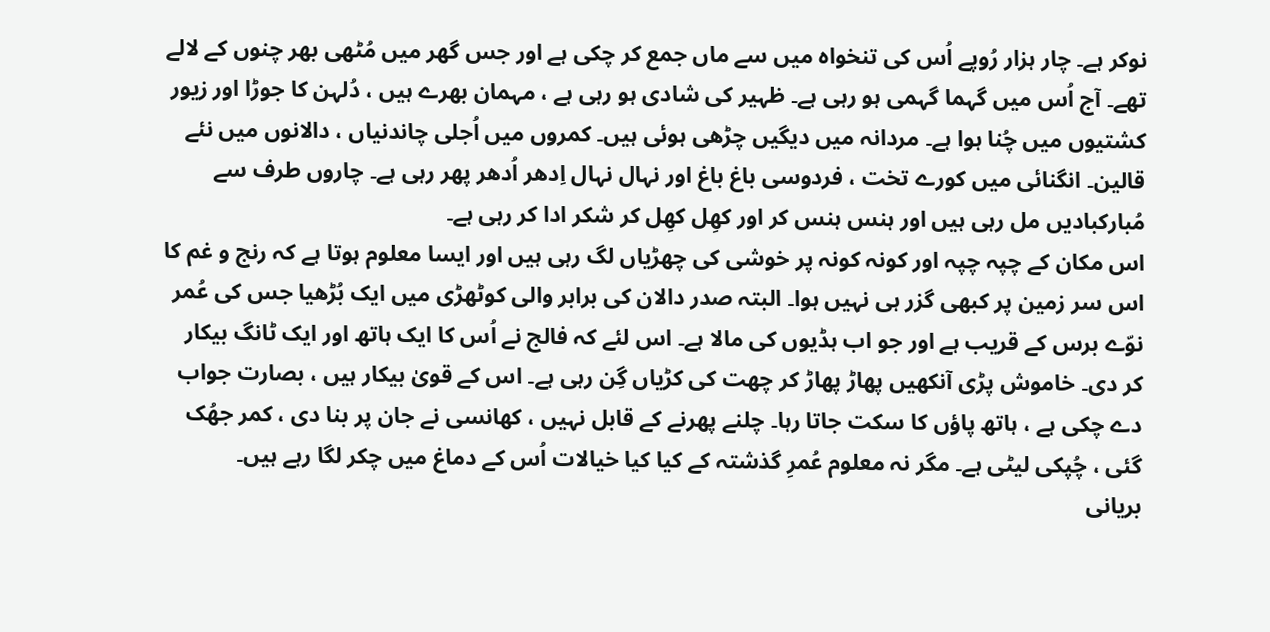نوکر ہے۔ چار ہزار رُوپے اُس کی تنخواہ میں سے ماں جمع کر چکی ہے اور جس گھر میں مُٹھی بھر چنوں کے لالے تھے۔ آج اُس میں گہما گہمی ہو رہی ہے۔ ظہیر کی شادی ہو رہی ہے ، مہمان بھرے ہیں ، دُلہن کا جوڑا اور زیور کشتیوں میں چُنا ہوا ہے۔ مردانہ میں دیگیں چڑھی ہوئی ہیں۔ کمروں میں اُجلی چاندنیاں ، دالانوں میں نئے قالین۔ انگنائی میں کورے تخت ، فردوسی باغ باغ اور نہال نہال اِدھر اُدھر پھر رہی ہے۔ چاروں طرف سے مُبارکبادیں مل رہی ہیں اور ہنس ہنس کر اور کھِل کھِل کر شکر ادا کر رہی ہے۔
اس مکان کے چپہ چپہ اور کونہ کونہ پر خوشی کی چھڑیاں لگ رہی ہیں اور ایسا معلوم ہوتا ہے کہ رنج و غم کا اس سر زمین پر کبھی گزر ہی نہیں ہوا۔ البتہ صدر دالان کی برابر والی کوٹھڑی میں ایک بُڑھیا جس کی عُمر نوّے برس کے قریب ہے اور جو اب ہڈیوں کی مالا ہے۔ اس لئے کہ فالج نے اُس کا ایک ہاتھ اور ایک ٹانگ بیکار کر دی۔ خاموش پڑی آنکھیں پھاڑ پھاڑ کر چھت کی کڑیاں گِن رہی ہے۔ اس کے قویٰ بیکار ہیں ، بصارت جواب دے چکی ہے ، ہاتھ پاؤں کا سکت جاتا رہا۔ چلنے پھرنے کے قابل نہیں ، کھانسی نے جان پر بنا دی ، کمر جھُک گئی ، چُپکی لیٹی ہے۔ مگر نہ معلوم عُمرِ گذشتہ کے کیا کیا خیالات اُس کے دماغ میں چکر لگا رہے ہیں۔
بریانی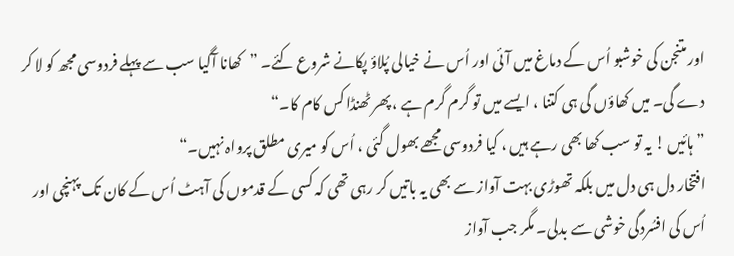اور متنجن کی خوشبو اُس کے دماغ میں آئی اور اُس نے خیالی پُلاؤ پکانے شروع کئے۔ ”کھانا آگیا سب سے پہلے فردوسی مجھ کو لا کر دے گی۔ میں کھاؤں گی ہی کتنا ، ایسے میں تو گرم گرم ہے ، پھر ٹھنڈا کس کام کا۔“
” ہائیں ! یہ تو سب کھا بھی رہے ہیں ، کیا فردوسی مجھے بھول گئی ، اُس کو میری مطلق پرواہ نہیں۔“
افتخار دل ہی دل میں بلکہ تھوڑی بہت آواز سے بھی یہ باتیں کر رہی تھی کہ کسی کے قدموں کی آہٹ اُس کے کان تک پہنچی اور اُس کی افسُردگی خوشی سے بدلی۔ مگر جب آواز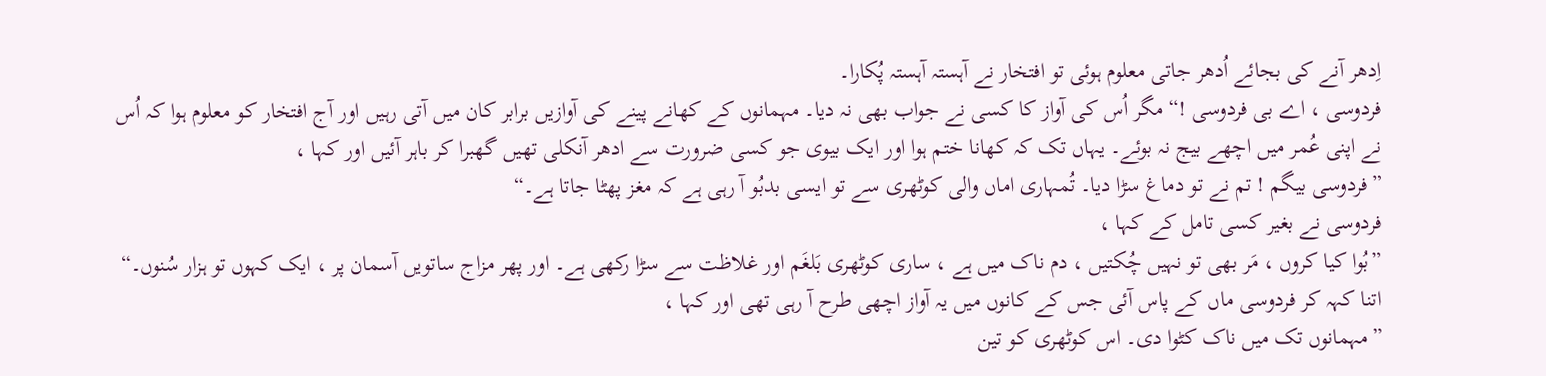اِدھر آنے کی بجائے اُدھر جاتی معلوم ہوئی تو افتخار نے آہستہ آہستہ پُکارا۔
فردوسی ، اے بی فردوسی !“ مگر اُس کی آواز کا کسی نے جواب بھی نہ دیا۔ مہمانوں کے کھانے پینے کی آوازیں برابر کان میں آتی رہیں اور آج افتخار کو معلوم ہوا کہ اُس نے اپنی عُمر میں اچھے بیج نہ بوئے۔ یہاں تک کہ کھانا ختم ہوا اور ایک بیوی جو کسی ضرورت سے ادھر آنکلی تھیں گھبرا کر باہر آئیں اور کہا ،
”فردوسی بیگم ! تم نے تو دماغ سڑا دیا۔ تُمہاری اماں والی کوٹھری سے تو ایسی بدبُو آ رہی ہے کہ مغز پھٹا جاتا ہے۔“
فردوسی نے بغیر کسی تامل کے کہا ،
”بُوا کیا کروں ، مَر بھی تو نہیں چُکتیں ، دم ناک میں ہے ، ساری کوٹھری بَلغَم اور غلاظت سے سڑا رکھی ہے۔ اور پھر مزاج ساتویں آسمان پر ، ایک کہوں تو ہزار سُنوں۔“
اتنا کہہ کر فردوسی ماں کے پاس آئی جس کے کانوں میں یہ آواز اچھی طرح آ رہی تھی اور کہا ،
”مہمانوں تک میں ناک کٹوا دی۔ اس کوٹھری کو تین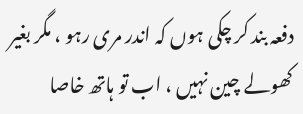دفعہ بند کر چکی ہوں کہ اندر مری رہو ، مگر بغیر کھولے چین نہیں ، اب تو ہاتھ خاصا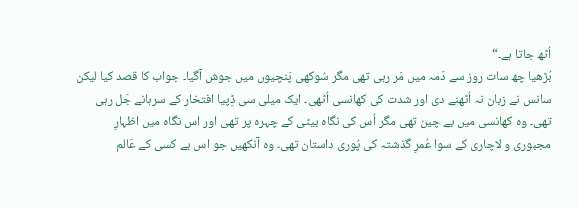اُٹھ جاتا ہے۔“
بُڑھیا چھ سات روز سے دَمہ میں مَر رہی تھی مگر سُوکھی پَنچیوں میں جوش آگیا۔ جواب کا قصد کیا لیکن سانس نے زبان نہ اُٹھنے دی اور شدت کی کھانسی اُٹھی۔ ایک میلی سی ڈِپیا افتخار کے سرہانے جَل رہی تھی۔ وہ کھانسی میں بے چین تھی مگر اُس کی نگاہ بیٹی کے چہرہ پر تھی اور اس نگاہ میں اظہارِ مجبوری و لاچاری کے سوا عُمرِ گذشتہ کی پُوری داستان تھی۔ وہ آنکھیں جو اس بے کسی کے عَالم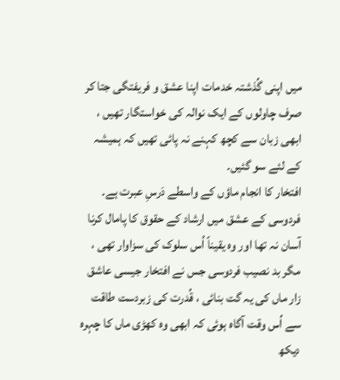میں اپنی گُذشتہ خدمات اپنا عشق و فریفتگی جتا کر صرف چاولوں کے ایک نوالہ کی خواستگار تھیں ، ابھی زبان سے کچھ کہنے نہ پائی تھیں کہ ہمیشہ کے لئے سو گئیں۔
افتخار کا انجام ماؤں کے واسطے دَرسِ عبرت ہے۔ فردوسی کے عشق میں ارشاد کے حقوق کا پامال کرنا آسان نہ تھا اور وہ یقیناً اُس سلوک کی سزاوار تھی ، مگر بد نصیب فردوسی جس نے افتخار جیسی عاشق زار ماں کی یہ گت بنائی ، قُدرت کی زبردست طاقت سے اُس وقت آگاہ ہوئی کہ ابھی وہ کھڑی ماں کا چہرہ دیکھ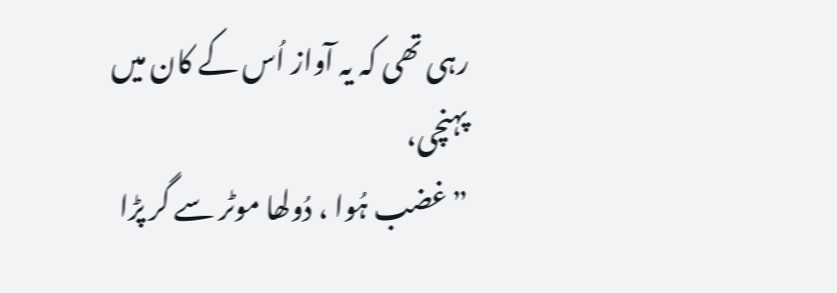رہی تھی کہ یہ آواز اُس کے کان میں پہنچی،
”غضب ہُوا ، دُولھا موٹر سے گر پڑا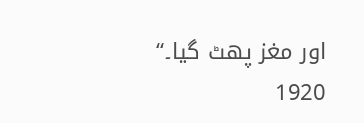اور مغز پھٹ گیا۔“ 1920